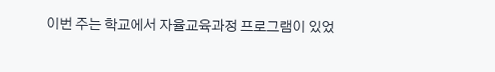이번 주는 학교에서 자율교육과정 프로그램이 있었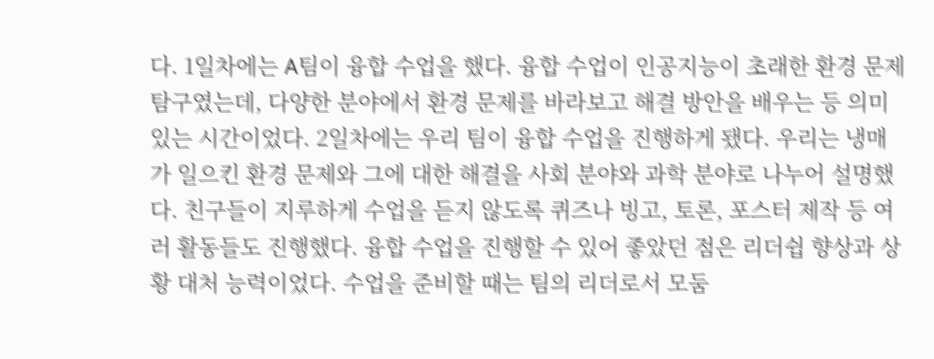다. 1일차에는 A팀이 융합 수업을 했다. 융합 수업이 인공지능이 초래한 환경 문제 탐구였는데, 다양한 분야에서 환경 문제를 바라보고 해결 방안을 배우는 등 의미 있는 시간이었다. 2일차에는 우리 팀이 융합 수업을 진행하게 됐다. 우리는 냉매가 일으킨 환경 문제와 그에 대한 해결을 사회 분야와 과학 분야로 나누어 설명했다. 친구들이 지루하게 수업을 듣지 않도록 퀴즈나 빙고, 토론, 포스터 제작 등 여러 활동들도 진행했다. 융합 수업을 진행할 수 있어 좋았던 점은 리더쉽 향상과 상황 대처 능력이었다. 수업을 준비할 때는 팀의 리더로서 모둠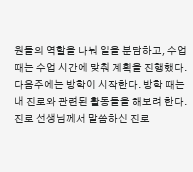원들의 역할을 나눠 일을 분담하고, 수업 때는 수업 시간에 맞춰 계획을 진행했다.
다음주에는 방학이 시작한다. 방학 때는 내 진로와 관련된 활동들을 해보려 한다. 진로 선생님께서 말씀하신 진로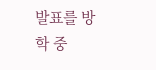발표를 방학 중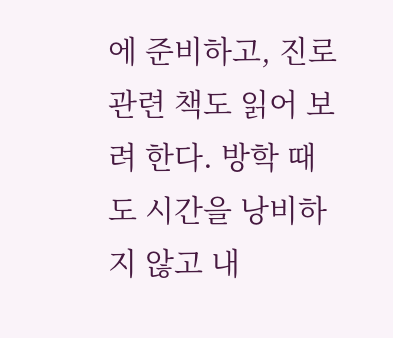에 준비하고, 진로 관련 책도 읽어 보려 한다. 방학 때도 시간을 낭비하지 않고 내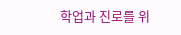학업과 진로를 위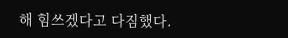해 힘쓰겠다고 다짐했다.